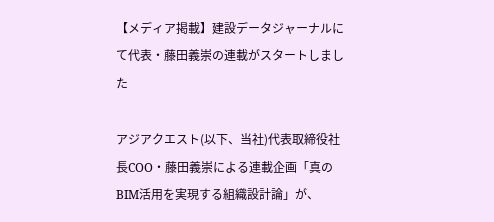【メディア掲載】建設データジャーナルにて代表・藤田義崇の連載がスタートしました

アジアクエスト(以下、当社)代表取締役社長COO・藤田義崇による連載企画「真のBIM活用を実現する組織設計論」が、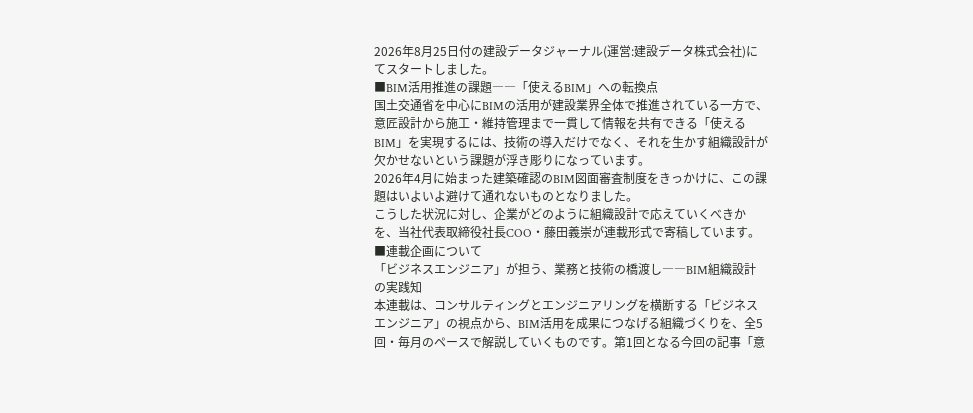2026年8月25日付の建設データジャーナル(運営:建設データ株式会社)にてスタートしました。
■BIM活用推進の課題――「使えるBIM」への転換点
国土交通省を中心にBIMの活用が建設業界全体で推進されている一方で、意匠設計から施工・維持管理まで一貫して情報を共有できる「使えるBIM」を実現するには、技術の導入だけでなく、それを生かす組織設計が欠かせないという課題が浮き彫りになっています。
2026年4月に始まった建築確認のBIM図面審査制度をきっかけに、この課題はいよいよ避けて通れないものとなりました。
こうした状況に対し、企業がどのように組織設計で応えていくべきかを、当社代表取締役社長COO・藤田義崇が連載形式で寄稿しています。
■連載企画について
「ビジネスエンジニア」が担う、業務と技術の橋渡し――BIM組織設計の実践知
本連載は、コンサルティングとエンジニアリングを横断する「ビジネスエンジニア」の視点から、BIM活用を成果につなげる組織づくりを、全5回・毎月のペースで解説していくものです。第1回となる今回の記事「意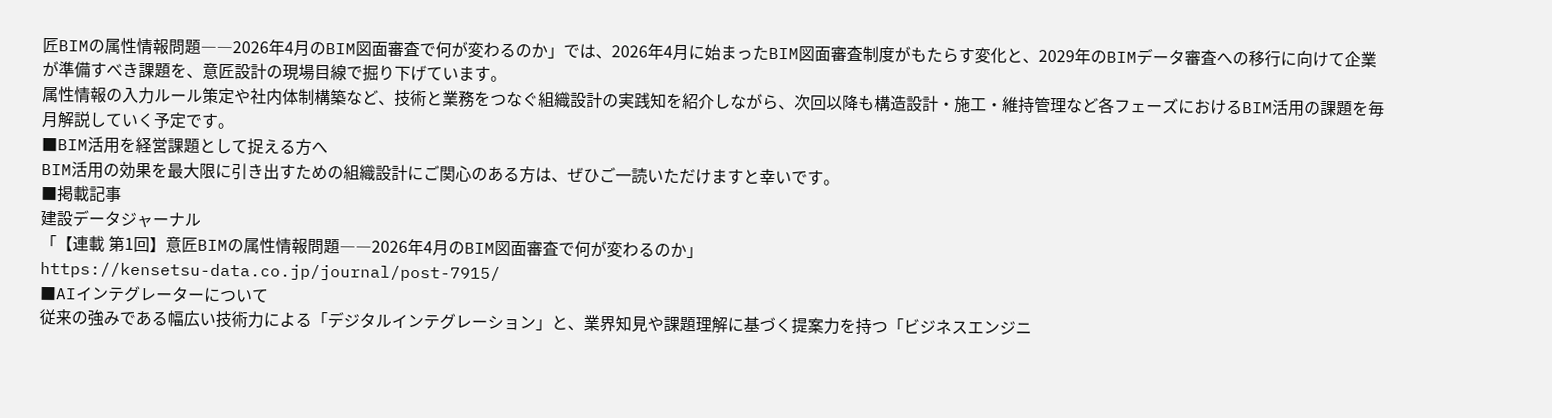匠BIMの属性情報問題――2026年4月のBIM図面審査で何が変わるのか」では、2026年4月に始まったBIM図面審査制度がもたらす変化と、2029年のBIMデータ審査への移行に向けて企業が準備すべき課題を、意匠設計の現場目線で掘り下げています。
属性情報の入力ルール策定や社内体制構築など、技術と業務をつなぐ組織設計の実践知を紹介しながら、次回以降も構造設計・施工・維持管理など各フェーズにおけるBIM活用の課題を毎月解説していく予定です。
■BIM活用を経営課題として捉える方へ
BIM活用の効果を最大限に引き出すための組織設計にご関心のある方は、ぜひご一読いただけますと幸いです。
■掲載記事
建設データジャーナル
「【連載 第1回】意匠BIMの属性情報問題――2026年4月のBIM図面審査で何が変わるのか」
https://kensetsu-data.co.jp/journal/post-7915/
■AIインテグレーターについて
従来の強みである幅広い技術力による「デジタルインテグレーション」と、業界知見や課題理解に基づく提案力を持つ「ビジネスエンジニ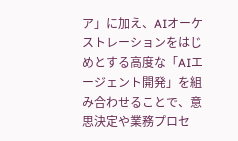ア」に加え、AIオーケストレーションをはじめとする高度な「AIエージェント開発」を組み合わせることで、意思決定や業務プロセ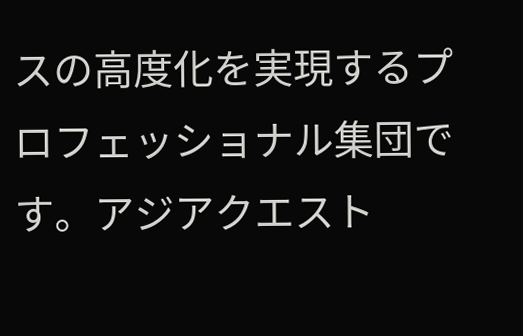スの高度化を実現するプロフェッショナル集団です。アジアクエスト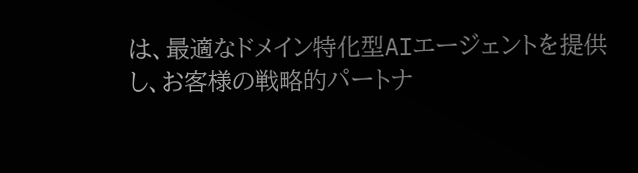は、最適なドメイン特化型AIエージェントを提供し、お客様の戦略的パートナ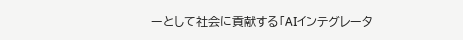ーとして社会に貢献する「AIインテグレータ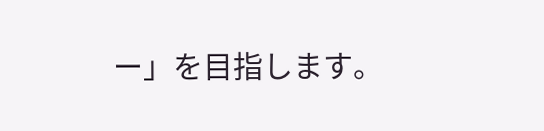ー」を目指します。